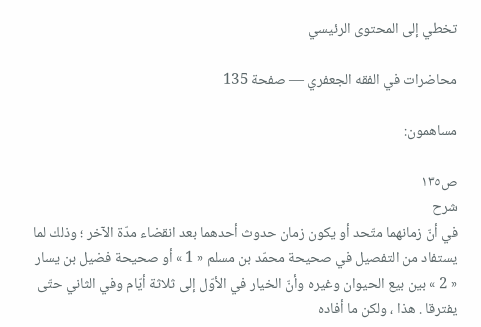تخطي إلى المحتوى الرئيسي

محاضرات في الفقه الجعفري — صفحة 135

مساهمون:

ص١٣٥
شرح
في أنّ زمانهما متّحد أو يكون زمان حدوث أحدهما بعد انقضاء مدّة الآخر ؛ وذلك لما يستفاد من التفصيل في صحيحة محمّد بن مسلم « 1 » أو صحيحة فضيل بن يسار « 2 » بين بيع الحيوان وغيره وأنّ الخيار في الأوّل إلى ثلاثة أيّام وفي الثاني حتّى يفترقا . هذا ، ولكن ما أفاده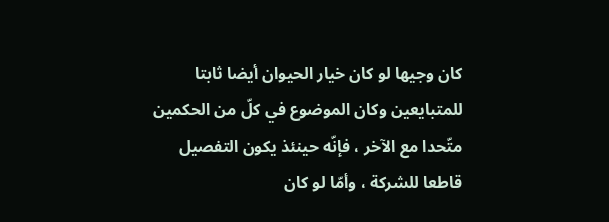كان وجيها لو كان خيار الحيوان أيضا ثابتا للمتبايعين وكان الموضوع في كلّ من الحكمين متّحدا مع الآخر ، فإنّه حينئذ يكون التفصيل قاطعا للشركة ، وأمّا لو كان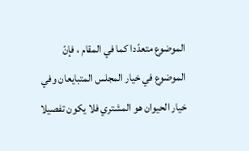الموضوع متعدّدا كما في المقام ، فإنّ الموضوع في خيار المجلس المتبايعان وفي خيار الحيوان هو المشتري فلا يكون تفصيلا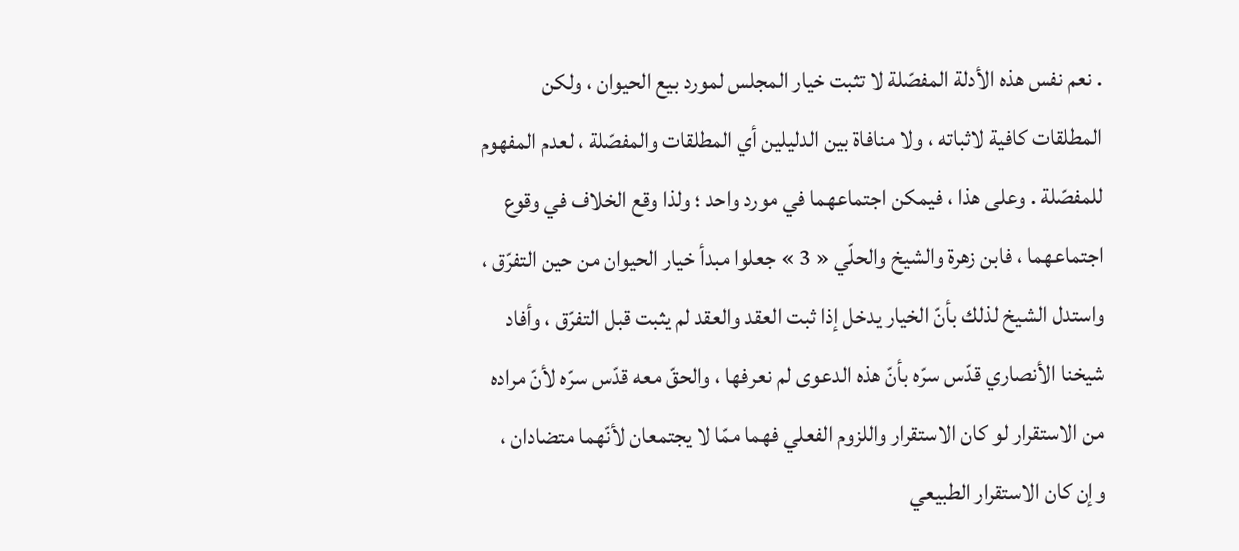. نعم نفس هذه الأدلة المفصّلة لا تثبت خيار المجلس لمورد بيع الحيوان ، ولكن المطلقات كافية لاثباته ، ولا منافاة بين الدليلين أي المطلقات والمفصّلة ، لعدم المفهوم للمفصّلة . وعلى هذا ، فيمكن اجتماعهما في مورد واحد ؛ ولذا وقع الخلاف في وقوع اجتماعهما ، فابن زهرة والشيخ والحلّي « 3 » جعلوا مبدأ خيار الحيوان من حين التفرّق ، واستدل الشيخ لذلك بأنّ الخيار يدخل إذا ثبت العقد والعقد لم يثبت قبل التفرّق ، وأفاد شيخنا الأنصاري قدّس سرّه بأنّ هذه الدعوى لم نعرفها ، والحقّ معه قدّس سرّه لأنّ مراده من الاستقرار لو كان الاستقرار واللزوم الفعلي فهما ممّا لا يجتمعان لأنّهما متضادان ، وإن كان الاستقرار الطبيعي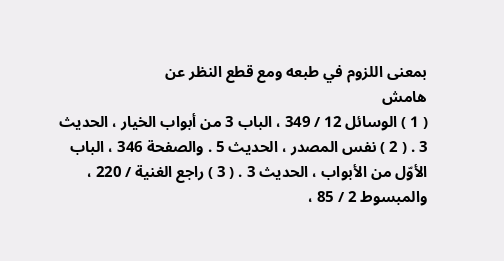بمعنى اللزوم في طبعه ومع قطع النظر عن
هامش
( 1 ) الوسائل 12 / 349 ، الباب 3 من أبواب الخيار ، الحديث 3 . ( 2 ) نفس المصدر ، الحديث 5 . والصفحة 346 ، الباب الأوّل من الأبواب ، الحديث 3 . ( 3 ) راجع الغنية / 220 ، والمبسوط 2 / 85 ،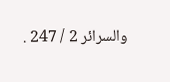والسرائر 2 / 247 .